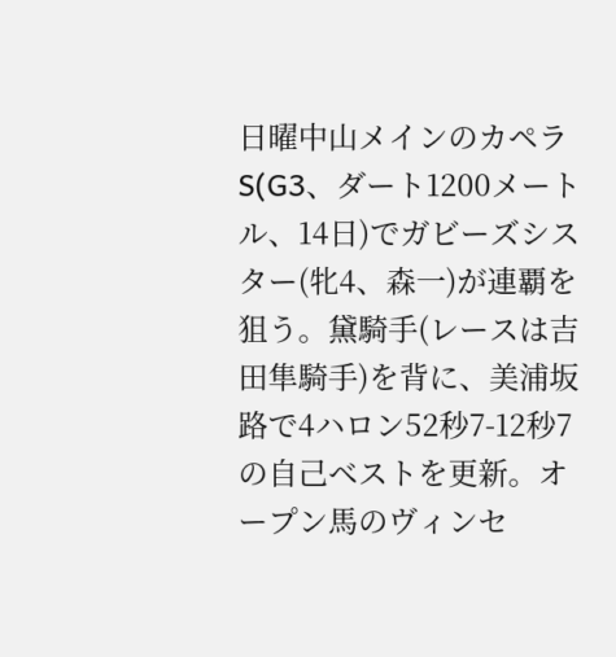日曜中山メインのカペラS(G3、ダート1200メートル、14日)でガビーズシスター(牝4、森一)が連覇を狙う。黛騎手(レースは吉田隼騎手)を背に、美浦坂路で4ハロン52秒7-12秒7の自己ベストを更新。オープン馬のヴィンセ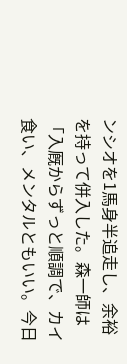ンシオを1馬身半追走し、余裕を持って併入した。森一師は「入厩からずっと順調で、カイ食い、メンタルともいい。今日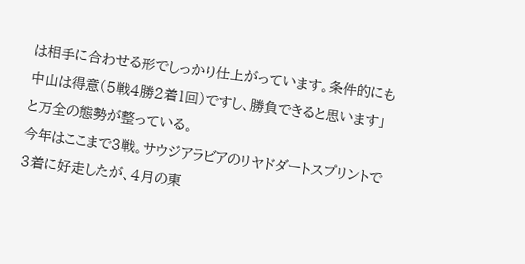は相手に合わせる形でしっかり仕上がっています。条件的にも中山は得意(5戦4勝2着1回)ですし、勝負できると思います」と万全の態勢が整っている。
今年はここまで3戦。サウジアラビアのリヤドダートスプリントで3着に好走したが、4月の東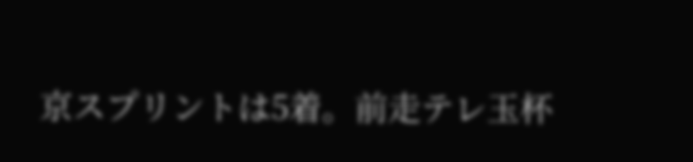京スプリントは5着。前走テレ玉杯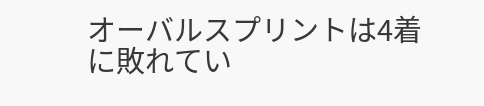オーバルスプリントは4着に敗れてい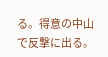る。得意の中山で反撃に出る。